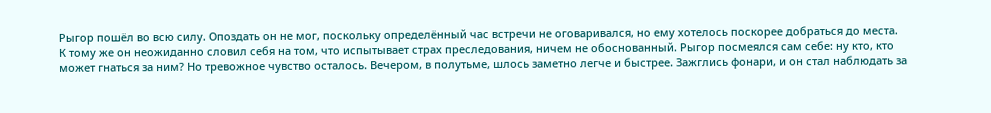Рыгор пошёл во всю силу. Опоздать он не мог, поскольку определённый час встречи не оговаривался, но ему хотелось поскорее добраться до места. К тому же он неожиданно словил себя на том, что испытывает страх преследования, ничем не обоснованный. Рыгор посмеялся сам себе: ну кто, кто может гнаться за ним? Но тревожное чувство осталось. Вечером, в полутьме, шлось заметно легче и быстрее. Зажглись фонари, и он стал наблюдать за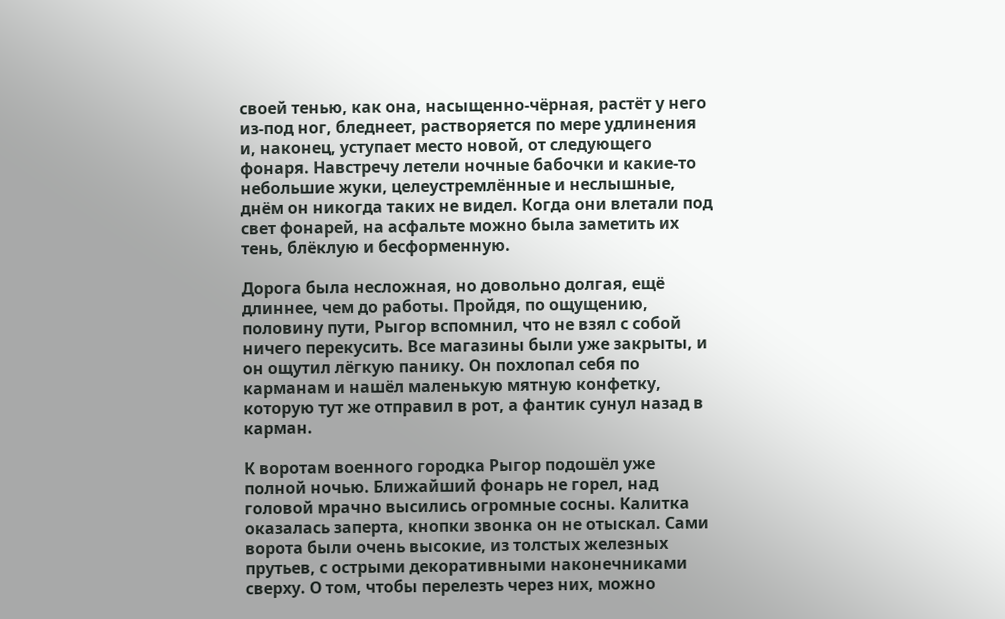своей тенью, как она, насыщенно-чёрная, растёт у него из-под ног, бледнеет, растворяется по мере удлинения и, наконец, уступает место новой, от следующего фонаря. Навстречу летели ночные бабочки и какие-то небольшие жуки, целеустремлённые и неслышные, днём он никогда таких не видел. Когда они влетали под свет фонарей, на асфальте можно была заметить их тень, блёклую и бесформенную.

Дорога была несложная, но довольно долгая, ещё длиннее, чем до работы. Пройдя, по ощущению, половину пути, Рыгор вспомнил, что не взял с собой ничего перекусить. Все магазины были уже закрыты, и он ощутил лёгкую панику. Он похлопал себя по карманам и нашёл маленькую мятную конфетку, которую тут же отправил в рот, а фантик сунул назад в карман.

К воротам военного городка Рыгор подошёл уже полной ночью. Ближайший фонарь не горел, над головой мрачно высились огромные сосны. Калитка оказалась заперта, кнопки звонка он не отыскал. Сами ворота были очень высокие, из толстых железных прутьев, с острыми декоративными наконечниками сверху. О том, чтобы перелезть через них, можно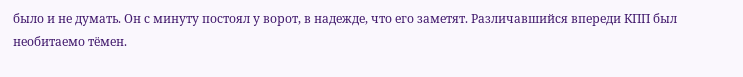было и не думать. Он с минуту постоял у ворот, в надежде, что его заметят. Различавшийся впереди КПП был необитаемо тёмен.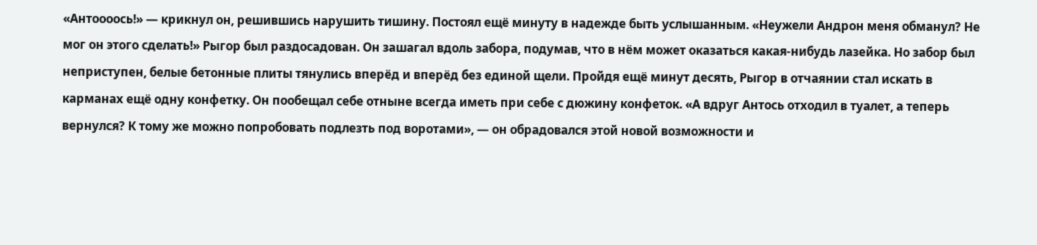«Антоооось!» — крикнул он, решившись нарушить тишину. Постоял ещё минуту в надежде быть услышанным. «Неужели Андрон меня обманул? Не мог он этого сделать!» Рыгор был раздосадован. Он зашагал вдоль забора, подумав, что в нём может оказаться какая-нибудь лазейка. Но забор был неприступен, белые бетонные плиты тянулись вперёд и вперёд без единой щели. Пройдя ещё минут десять, Рыгор в отчаянии стал искать в карманах ещё одну конфетку. Он пообещал себе отныне всегда иметь при себе с дюжину конфеток. «А вдруг Антось отходил в туалет, а теперь вернулся? К тому же можно попробовать подлезть под воротами», — он обрадовался этой новой возможности и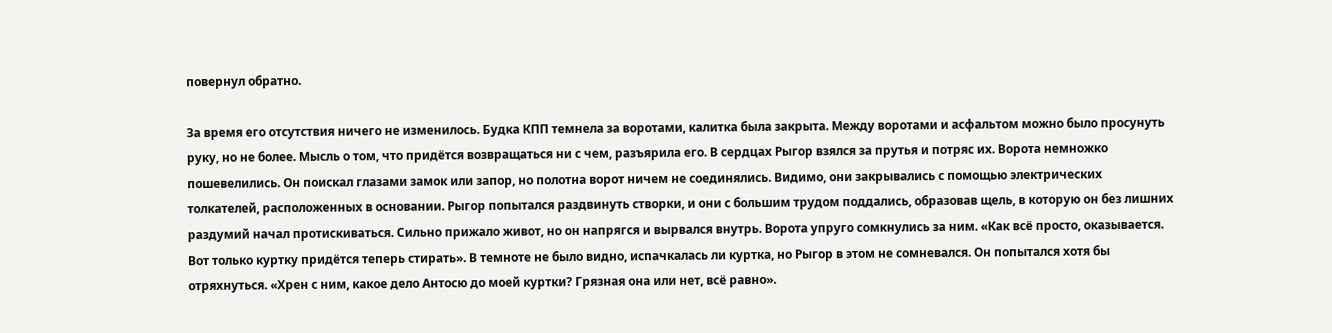повернул обратно.

За время его отсутствия ничего не изменилось. Будка КПП темнела за воротами, калитка была закрыта. Между воротами и асфальтом можно было просунуть руку, но не более. Мысль о том, что придётся возвращаться ни с чем, разъярила его. В сердцах Рыгор взялся за прутья и потряс их. Ворота немножко пошевелились. Он поискал глазами замок или запор, но полотна ворот ничем не соединялись. Видимо, они закрывались с помощью электрических толкателей, расположенных в основании. Рыгор попытался раздвинуть створки, и они с большим трудом поддались, образовав щель, в которую он без лишних раздумий начал протискиваться. Сильно прижало живот, но он напрягся и вырвался внутрь. Ворота упруго сомкнулись за ним. «Как всё просто, оказывается. Вот только куртку придётся теперь стирать». В темноте не было видно, испачкалась ли куртка, но Рыгор в этом не сомневался. Он попытался хотя бы отряхнуться. «Хрен с ним, какое дело Антосю до моей куртки? Грязная она или нет, всё равно».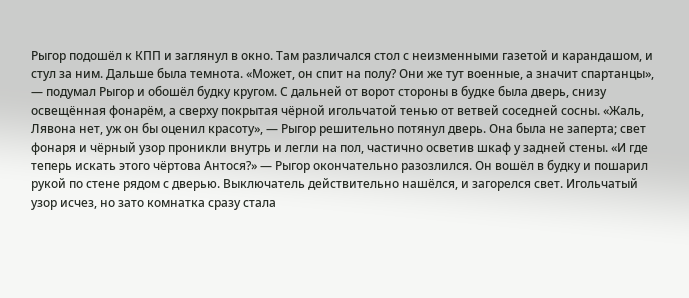Рыгор подошёл к КПП и заглянул в окно. Там различался стол с неизменными газетой и карандашом, и стул за ним. Дальше была темнота. «Может, он спит на полу? Они же тут военные, а значит спартанцы», — подумал Рыгор и обошёл будку кругом. С дальней от ворот стороны в будке была дверь, снизу освещённая фонарём, а сверху покрытая чёрной игольчатой тенью от ветвей соседней сосны. «Жаль, Лявона нет, уж он бы оценил красоту», — Рыгор решительно потянул дверь. Она была не заперта; свет фонаря и чёрный узор проникли внутрь и легли на пол, частично осветив шкаф у задней стены. «И где теперь искать этого чёртова Антося?» — Рыгор окончательно разозлился. Он вошёл в будку и пошарил рукой по стене рядом с дверью. Выключатель действительно нашёлся, и загорелся свет. Игольчатый узор исчез, но зато комнатка сразу стала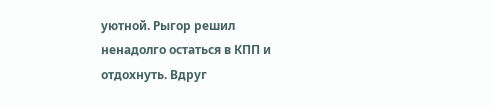уютной. Рыгор решил ненадолго остаться в КПП и отдохнуть. Вдруг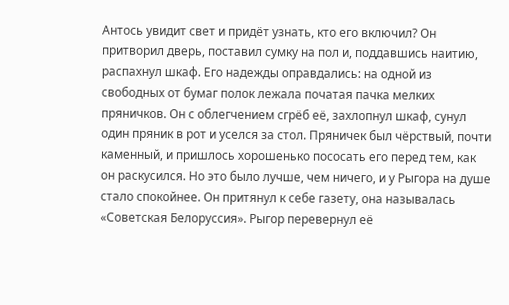Антось увидит свет и придёт узнать, кто его включил? Он притворил дверь, поставил сумку на пол и, поддавшись наитию, распахнул шкаф. Его надежды оправдались: на одной из свободных от бумаг полок лежала початая пачка мелких пряничков. Он с облегчением сгрёб её, захлопнул шкаф, сунул один пряник в рот и уселся за стол. Пряничек был чёрствый, почти каменный, и пришлось хорошенько пососать его перед тем, как он раскусился. Но это было лучше, чем ничего, и у Рыгора на душе стало спокойнее. Он притянул к себе газету, она называлась «Советская Белоруссия». Рыгор перевернул её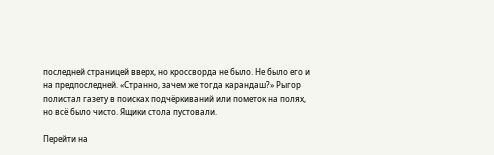последней страницей вверх, но кроссворда не было. Не было его и на предпоследней. «Странно, зачем же тогда карандаш?» Рыгор полистал газету в поисках подчёркиваний или пометок на полях, но всё было чисто. Ящики стола пустовали.

Перейти на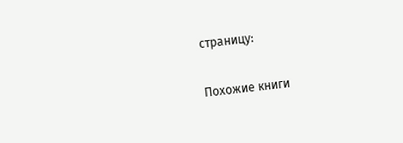страницу:

Похожие книги